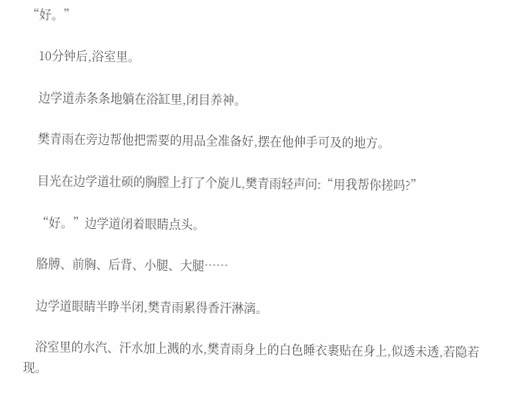“好。”

    10分钟后,浴室里。

    边学道赤条条地躺在浴缸里,闭目养神。

    樊青雨在旁边帮他把需要的用品全准备好,摆在他伸手可及的地方。

    目光在边学道壮硕的胸膛上打了个旋儿,樊青雨轻声问:“用我帮你搓吗?”

    “好。”边学道闭着眼睛点头。

    胳膊、前胸、后背、小腿、大腿……

    边学道眼睛半睁半闭,樊青雨累得香汗淋漓。

    浴室里的水汽、汗水加上溅的水,樊青雨身上的白色睡衣裹贴在身上,似透未透,若隐若现。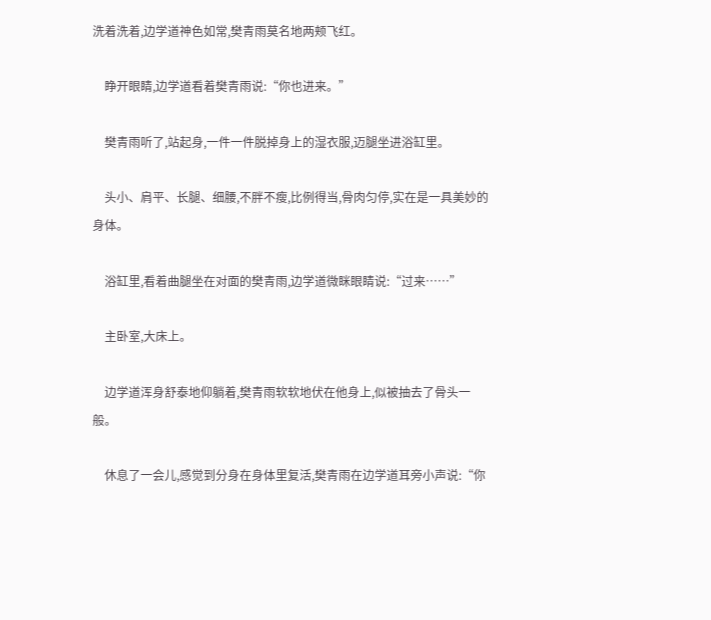洗着洗着,边学道神色如常,樊青雨莫名地两颊飞红。

    睁开眼睛,边学道看着樊青雨说:“你也进来。”

    樊青雨听了,站起身,一件一件脱掉身上的湿衣服,迈腿坐进浴缸里。

    头小、肩平、长腿、细腰,不胖不瘦,比例得当,骨肉匀停,实在是一具美妙的身体。

    浴缸里,看着曲腿坐在对面的樊青雨,边学道微眯眼睛说:“过来……”

    主卧室,大床上。

    边学道浑身舒泰地仰躺着,樊青雨软软地伏在他身上,似被抽去了骨头一般。

    休息了一会儿,感觉到分身在身体里复活,樊青雨在边学道耳旁小声说:“你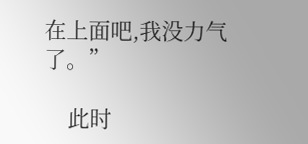在上面吧,我没力气了。”

    此时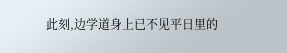此刻,边学道身上已不见平日里的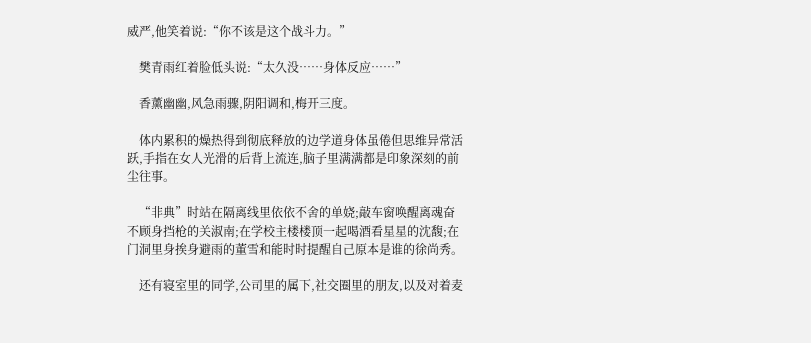威严,他笑着说:“你不该是这个战斗力。”

    樊青雨红着脸低头说:“太久没……身体反应……”

    香薰幽幽,风急雨骤,阴阳调和,梅开三度。

    体内累积的燥热得到彻底释放的边学道身体虽倦但思维异常活跃,手指在女人光滑的后背上流连,脑子里满满都是印象深刻的前尘往事。

    “非典”时站在隔离线里依依不舍的单娆;敲车窗唤醒离魂奋不顾身挡枪的关淑南;在学校主楼楼顶一起喝酒看星星的沈馥;在门洞里身挨身避雨的董雪和能时时提醒自己原本是谁的徐尚秀。

    还有寝室里的同学,公司里的属下,社交圈里的朋友,以及对着麦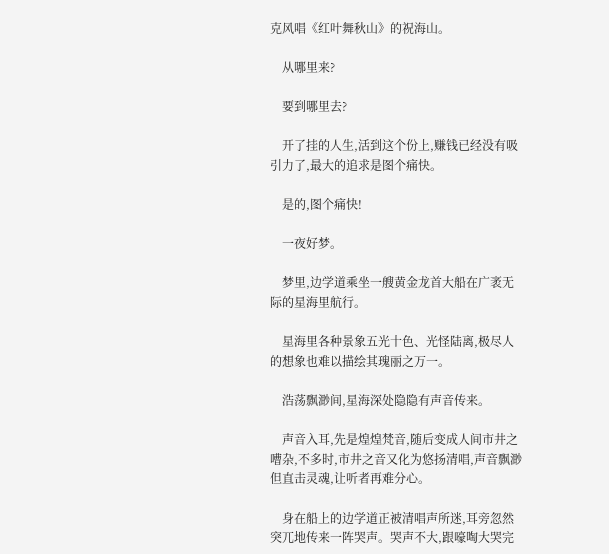克风唱《红叶舞秋山》的祝海山。

    从哪里来?

    要到哪里去?

    开了挂的人生,活到这个份上,赚钱已经没有吸引力了,最大的追求是图个痛快。

    是的,图个痛快!

    一夜好梦。

    梦里,边学道乘坐一艘黄金龙首大船在广袤无际的星海里航行。

    星海里各种景象五光十色、光怪陆离,极尽人的想象也难以描绘其瑰丽之万一。

    浩荡飘渺间,星海深处隐隐有声音传来。

    声音入耳,先是煌煌梵音,随后变成人间市井之嘈杂,不多时,市井之音又化为悠扬清唱,声音飘渺但直击灵魂,让听者再难分心。

    身在船上的边学道正被清唱声所迷,耳旁忽然突兀地传来一阵哭声。哭声不大,跟嚎啕大哭完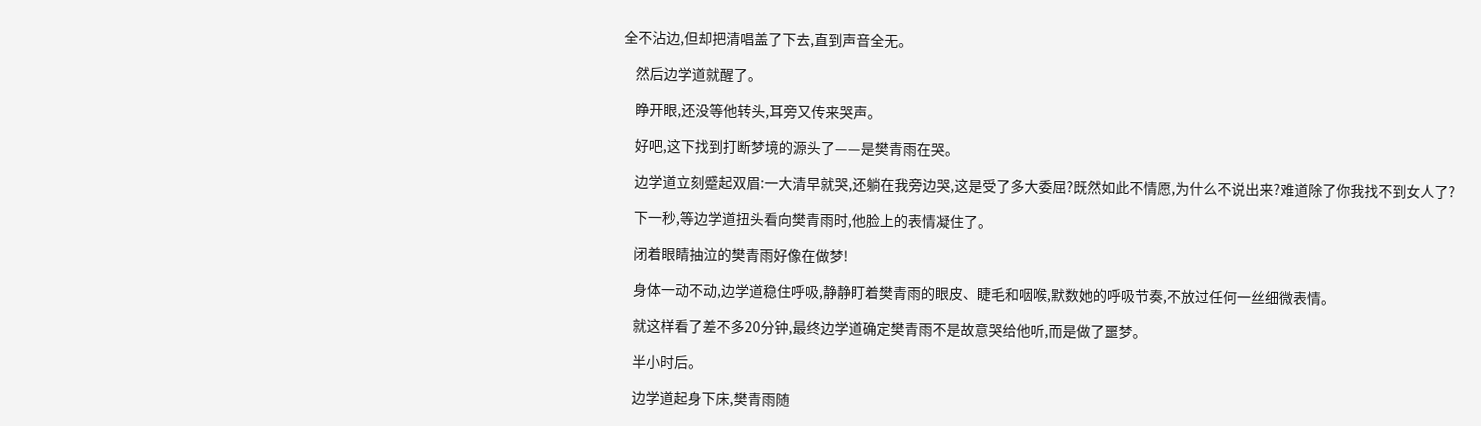全不沾边,但却把清唱盖了下去,直到声音全无。

    然后边学道就醒了。

    睁开眼,还没等他转头,耳旁又传来哭声。

    好吧,这下找到打断梦境的源头了——是樊青雨在哭。

    边学道立刻蹙起双眉:一大清早就哭,还躺在我旁边哭,这是受了多大委屈?既然如此不情愿,为什么不说出来?难道除了你我找不到女人了?

    下一秒,等边学道扭头看向樊青雨时,他脸上的表情凝住了。

    闭着眼睛抽泣的樊青雨好像在做梦!

    身体一动不动,边学道稳住呼吸,静静盯着樊青雨的眼皮、睫毛和咽喉,默数她的呼吸节奏,不放过任何一丝细微表情。

    就这样看了差不多20分钟,最终边学道确定樊青雨不是故意哭给他听,而是做了噩梦。

    半小时后。

    边学道起身下床,樊青雨随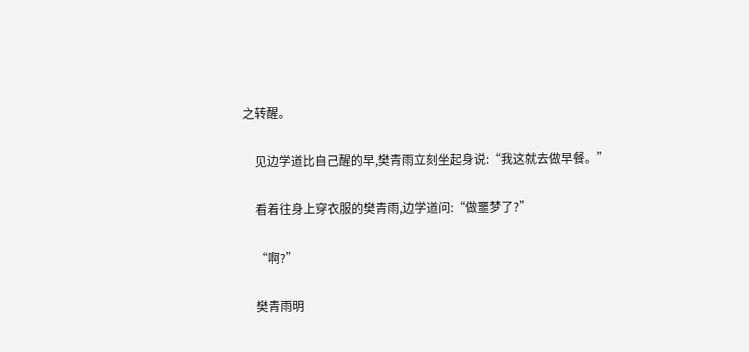之转醒。

    见边学道比自己醒的早,樊青雨立刻坐起身说:“我这就去做早餐。”

    看着往身上穿衣服的樊青雨,边学道问:“做噩梦了?”

    “啊?”

    樊青雨明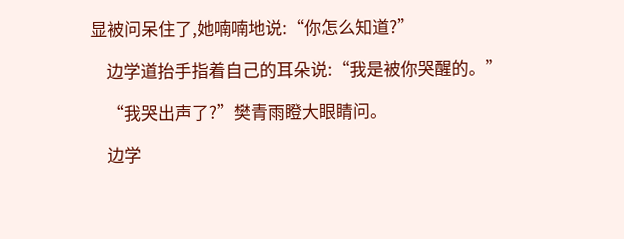显被问呆住了,她喃喃地说:“你怎么知道?”

    边学道抬手指着自己的耳朵说:“我是被你哭醒的。”

    “我哭出声了?”樊青雨瞪大眼睛问。

    边学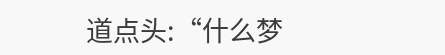道点头:“什么梦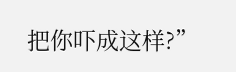把你吓成这样?”